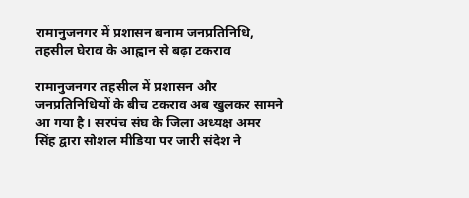रामानुजनगर में प्रशासन बनाम जनप्रतिनिधि, तहसील घेराव के आह्वान से बढ़ा टकराव

रामानुजनगर तहसील में प्रशासन और जनप्रतिनिधियों के बीच टकराव अब खुलकर सामने आ गया है। सरपंच संघ के जिला अध्यक्ष अमर सिंह द्वारा सोशल मीडिया पर जारी संदेश ने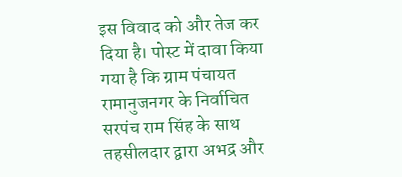इस विवाद को और तेज कर दिया है। पोस्ट में दावा किया गया है कि ग्राम पंचायत रामानुजनगर के निर्वाचित सरपंच राम सिंह के साथ तहसीलदार द्वारा अभद्र और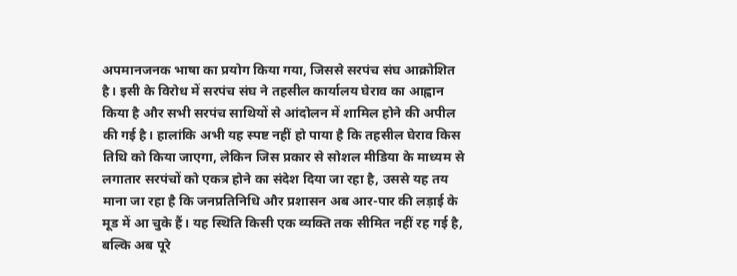अपमानजनक भाषा का प्रयोग किया गया, जिससे सरपंच संघ आक्रोशित है। इसी के विरोध में सरपंच संघ ने तहसील कार्यालय घेराव का आह्वान किया है और सभी सरपंच साथियों से आंदोलन में शामिल होने की अपील की गई है। हालांकि अभी यह स्पष्ट नहीं हो पाया है कि तहसील घेराव किस तिथि को किया जाएगा, लेकिन जिस प्रकार से सोशल मीडिया के माध्यम से लगातार सरपंचों को एकत्र होने का संदेश दिया जा रहा है, उससे यह तय माना जा रहा है कि जनप्रतिनिधि और प्रशासन अब आर-पार की लड़ाई के मूड में आ चुके हैं। यह स्थिति किसी एक व्यक्ति तक सीमित नहीं रह गई है, बल्कि अब पूरे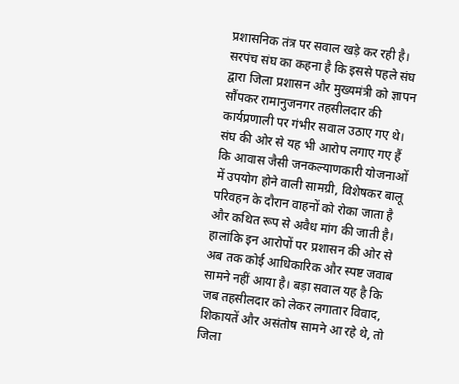प्रशासनिक तंत्र पर सवाल खड़े कर रही है।
सरपंच संघ का कहना है कि इससे पहले संघ द्वारा जिला प्रशासन और मुख्यमंत्री को ज्ञापन सौंपकर रामानुजनगर तहसीलदार की कार्यप्रणाली पर गंभीर सवाल उठाए गए थे। संघ की ओर से यह भी आरोप लगाए गए हैं कि आवास जैसी जनकल्याणकारी योजनाओं में उपयोग होने वाली सामग्री, विशेषकर बालू परिवहन के दौरान वाहनों को रोका जाता है और कथित रूप से अवैध मांग की जाती है। हालांकि इन आरोपों पर प्रशासन की ओर से अब तक कोई आधिकारिक और स्पष्ट जवाब सामने नहीं आया है। बड़ा सवाल यह है कि जब तहसीलदार को लेकर लगातार विवाद, शिकायतें और असंतोष सामने आ रहे थे, तो जिला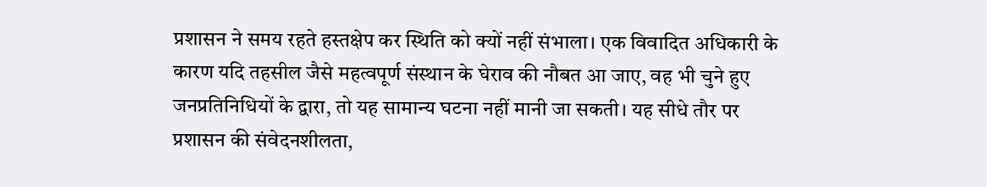प्रशासन ने समय रहते हस्तक्षेप कर स्थिति को क्यों नहीं संभाला। एक विवादित अधिकारी के कारण यदि तहसील जैसे महत्वपूर्ण संस्थान के घेराव की नौबत आ जाए, वह भी चुने हुए जनप्रतिनिधियों के द्वारा, तो यह सामान्य घटना नहीं मानी जा सकती। यह सीधे तौर पर प्रशासन की संवेदनशीलता,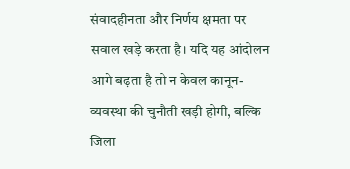संवादहीनता और निर्णय क्षमता पर सवाल खड़े करता है। यदि यह आंदोलन आगे बढ़ता है तो न केवल कानून-व्यवस्था की चुनौती खड़ी होगी, बल्कि जिला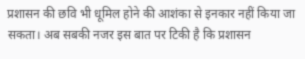प्रशासन की छवि भी धूमिल होने की आशंका से इनकार नहीं किया जा सकता। अब सबकी नजर इस बात पर टिकी है कि प्रशासन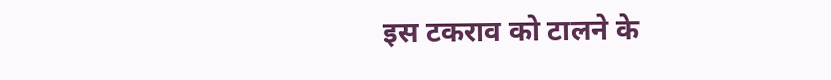इस टकराव को टालने के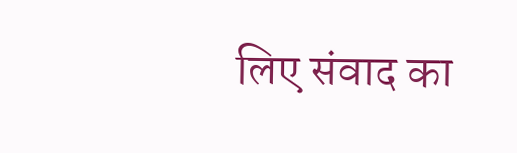लिए संवाद का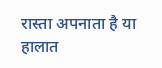रास्ता अपनाता है या हालात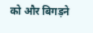को और बिगड़ने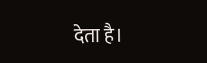देता है।